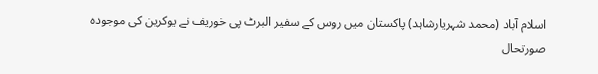اسلام آباد (محمد شہریارشاہد) پاکستان میں روس کے سفیر البرٹ پی خوریف نے یوکرین کی موجودہ صورتحال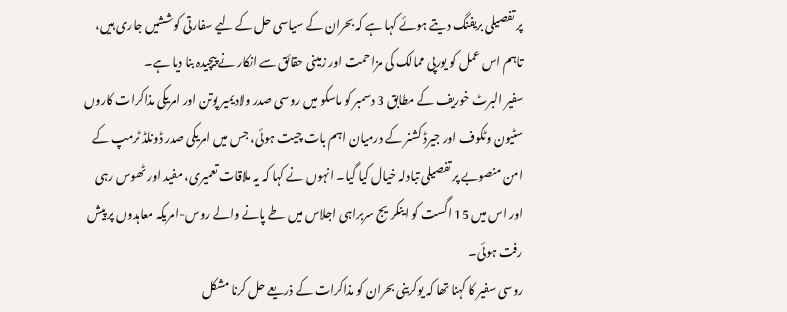پر تفصیلی بریفنگ دیتے ہوئے کہا ہے کہ بحران کے سیاسی حل کے لیے سفارتی کوششیں جاری ہیں، تاہم اس عمل کو یورپی ممالک کی مزاحمت اور زمینی حقائق سے انکار نے پیچیدہ بنا دیا ہے۔
سفیر البرٹ خوریف کے مطابق 3 دسمبر کو ماسکو میں روسی صدر ولادیمیر پوتن اور امریکی مذاکرات کاروں سٹیون وٹکوف اور جیرڈ کشنر کے درمیان اہم بات چیت ہوئی، جس میں امریکی صدر ڈونلڈ ٹرمپ کے امن منصوبے پر تفصیلی تبادلہ خیال کیا گیا۔ انہوں نے کہا کہ یہ ملاقات تعمیری، مفید اور ٹھوس رہی اور اس میں 15 اگست کو اینکریج سربراہی اجلاس میں طے پانے والے روس-امریکہ معاہدوں پر پیش رفت ہوئی۔
روسی سفیر کا کہنا تھا کہ یوکرینی بحران کو مذاکرات کے ذریعے حل کرنا مشکل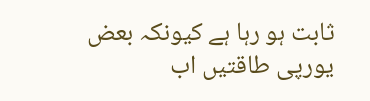ثابت ہو رہا ہے کیونکہ بعض یورپی طاقتیں اب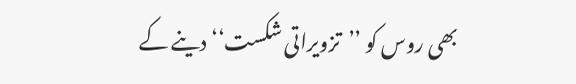بھی روس کو ’’تزویراتی شکست‘‘ دینے کے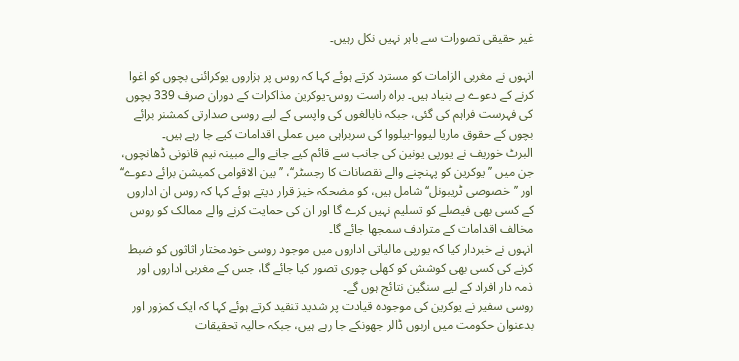غیر حقیقی تصورات سے باہر نہیں نکل رہیں۔

انہوں نے مغربی الزامات کو مسترد کرتے ہوئے کہا کہ روس پر ہزاروں یوکرائنی بچوں کو اغوا کرنے کے دعوے بے بنیاد ہیں۔ براہ راست روس-یوکرین مذاکرات کے دوران صرف 339 بچوں کی فہرست فراہم کی گئی، جبکہ نابالغوں کی واپسی کے لیے روسی صدارتی کمشنر برائے بچوں کے حقوق ماریا لیووا-بیلووا کی سربراہی میں عملی اقدامات کیے جا رہے ہیں۔
البرٹ خوریف نے یورپی یونین کی جانب سے قائم کیے جانے والے مبینہ نیم قانونی ڈھانچوں، جن میں ’’یوکرین کو پہنچنے والے نقصانات کا رجسٹر‘‘، ’’بین الاقوامی کمیشن برائے دعوے‘‘ اور ’’خصوصی ٹریبونل‘‘ شامل ہیں، کو مضحکہ خیز قرار دیتے ہوئے کہا کہ روس ان اداروں کے کسی بھی فیصلے کو تسلیم نہیں کرے گا اور ان کی حمایت کرنے والے ممالک کو روس مخالف اقدامات کے مترادف سمجھا جائے گا۔
انہوں نے خبردار کیا کہ یورپی مالیاتی اداروں میں موجود روسی خودمختار اثاثوں کو ضبط کرنے کی کسی بھی کوشش کو کھلی چوری تصور کیا جائے گا، جس کے مغربی اداروں اور ذمہ دار افراد کے لیے سنگین نتائج ہوں گے۔
روسی سفیر نے یوکرین کی موجودہ قیادت پر شدید تنقید کرتے ہوئے کہا کہ ایک کمزور اور بدعنوان حکومت میں اربوں ڈالر جھونکے جا رہے ہیں، جبکہ حالیہ تحقیقات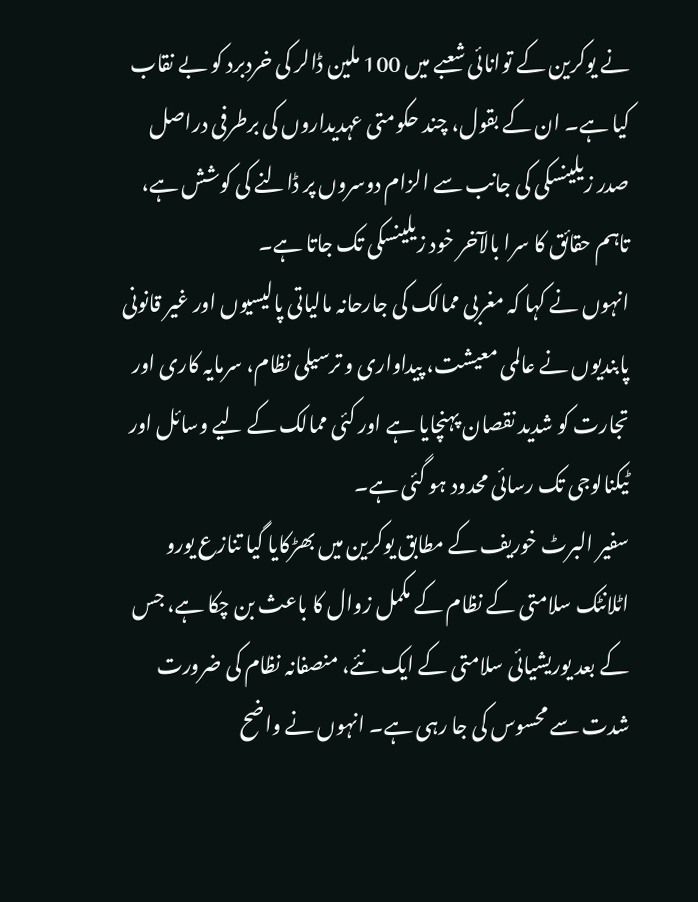نے یوکرین کے توانائی شعبے میں 100 ملین ڈالر کی خردبرد کو بے نقاب کیا ہے۔ ان کے بقول، چند حکومتی عہدیداروں کی برطرفی دراصل صدر زیلینسکی کی جانب سے الزام دوسروں پر ڈالنے کی کوشش ہے، تاہم حقائق کا سرا بالآخر خود زیلینسکی تک جاتا ہے۔
انہوں نے کہا کہ مغربی ممالک کی جارحانہ مالیاتی پالیسیوں اور غیر قانونی پابندیوں نے عالمی معیشت، پیداواری و ترسیلی نظام، سرمایہ کاری اور تجارت کو شدید نقصان پہنچایا ہے اور کئی ممالک کے لیے وسائل اور ٹیکنالوجی تک رسائی محدود ہو گئی ہے۔
سفیر البرٹ خوریف کے مطابق یوکرین میں بھڑکایا گیا تنازع یورو اٹلانٹک سلامتی کے نظام کے مکمل زوال کا باعث بن چکا ہے، جس کے بعد یوریشیائی سلامتی کے ایک نئے، منصفانہ نظام کی ضرورت شدت سے محسوس کی جا رہی ہے۔ انہوں نے واضح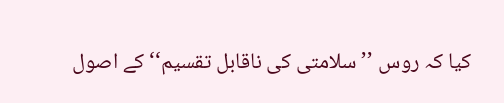کیا کہ روس ’’سلامتی کی ناقابل تقسیم‘‘ کے اصول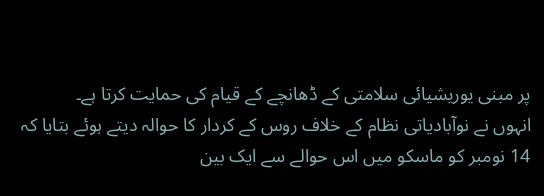پر مبنی یوریشیائی سلامتی کے ڈھانچے کے قیام کی حمایت کرتا ہے۔
انہوں نے نوآبادیاتی نظام کے خلاف روس کے کردار کا حوالہ دیتے ہوئے بتایا کہ 14 نومبر کو ماسکو میں اس حوالے سے ایک بین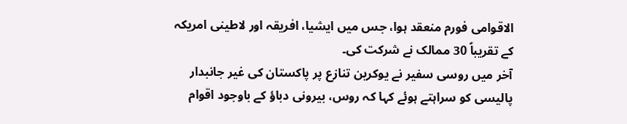الاقوامی فورم منعقد ہوا، جس میں ایشیا، افریقہ اور لاطینی امریکہ کے تقریباً 30 ممالک نے شرکت کی۔
آخر میں روسی سفیر نے یوکرین تنازع پر پاکستان کی غیر جانبدار پالیسی کو سراہتے ہوئے کہا کہ روس، بیرونی دباؤ کے باوجود اقوام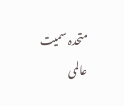متحدہ سمیت عالمی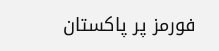فورمز پر پاکستان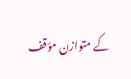کے متوازن مؤقف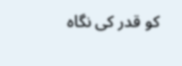کو قدر کی نگاہ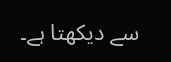سے دیکھتا ہے۔